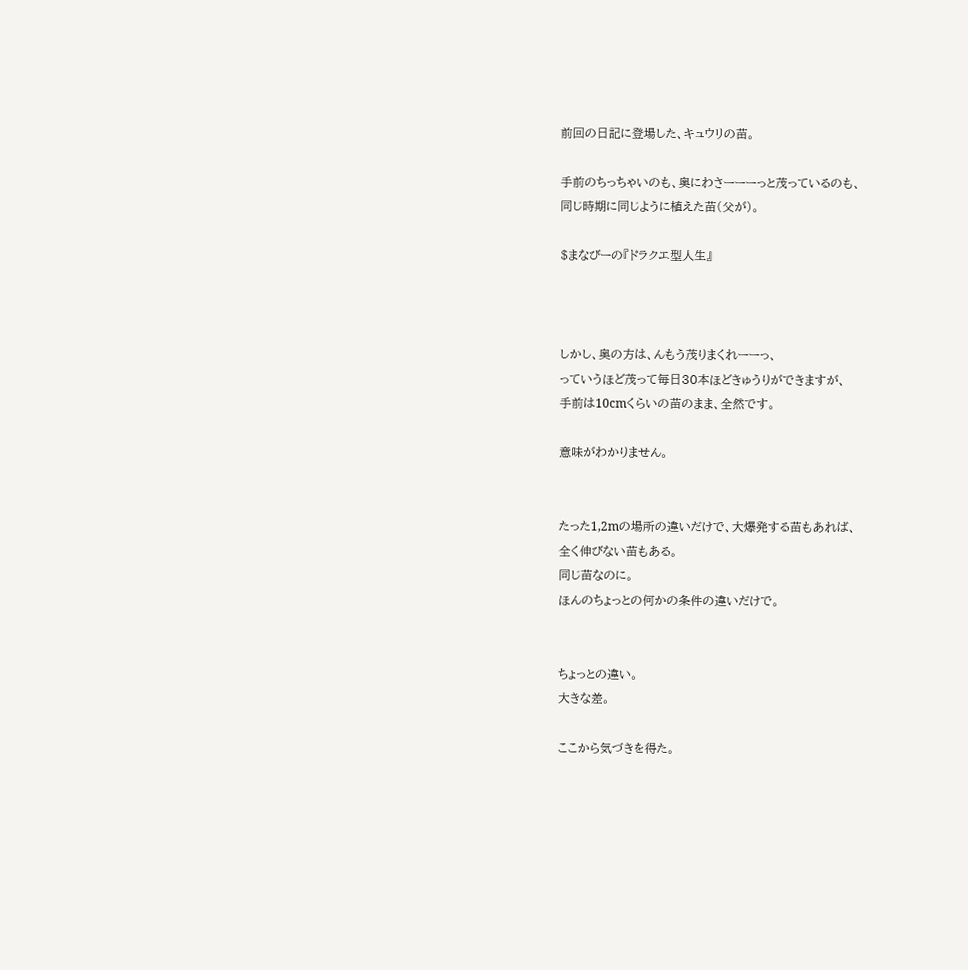前回の日記に登場した、キュウリの苗。

手前のちっちゃいのも、奥にわさーーーっと茂っているのも、
同じ時期に同じように植えた苗(父が)。

$まなびーの『ドラクエ型人生』



しかし、奥の方は、んもう茂りまくれーーっ、
っていうほど茂って毎日30本ほどきゅうりができますが、
手前は10cmくらいの苗のまま、全然です。

意味がわかりません。


たった1,2mの場所の違いだけで、大爆発する苗もあれば、
全く伸びない苗もある。
同じ苗なのに。
ほんのちょっとの何かの条件の違いだけで。


ちょっとの違い。
大きな差。

ここから気づきを得た。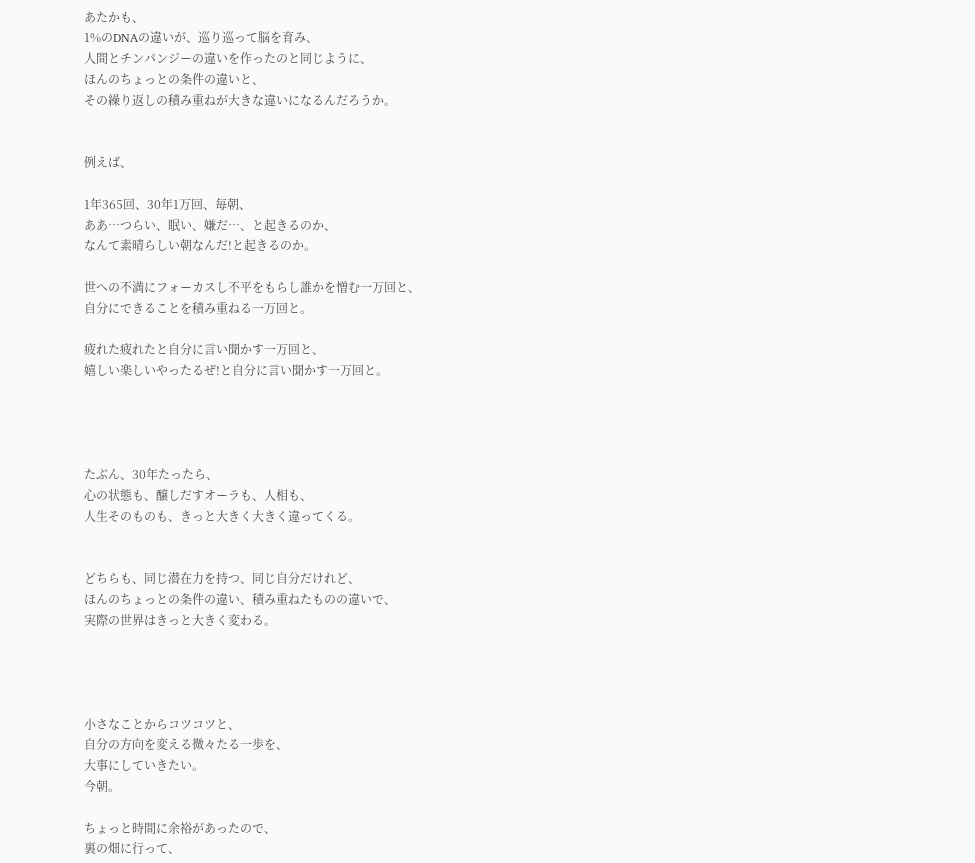あたかも、
1%のDNAの違いが、巡り巡って脳を育み、
人間とチンパンジーの違いを作ったのと同じように、
ほんのちょっとの条件の違いと、
その繰り返しの積み重ねが大きな違いになるんだろうか。


例えば、

1年365回、30年1万回、毎朝、
ああ…つらい、眠い、嫌だ…、と起きるのか、
なんて素晴らしい朝なんだ!と起きるのか。

世への不満にフォーカスし不平をもらし誰かを憎む一万回と、
自分にできることを積み重ねる一万回と。

疲れた疲れたと自分に言い聞かす一万回と、
嬉しい楽しいやったるぜ!と自分に言い聞かす一万回と。




たぶん、30年たったら、
心の状態も、醸しだすオーラも、人相も、
人生そのものも、きっと大きく大きく違ってくる。


どちらも、同じ潜在力を持つ、同じ自分だけれど、
ほんのちょっとの条件の違い、積み重ねたものの違いで、
実際の世界はきっと大きく変わる。




小さなことからコツコツと、
自分の方向を変える微々たる一歩を、
大事にしていきたい。
今朝。

ちょっと時間に余裕があったので、
裏の畑に行って、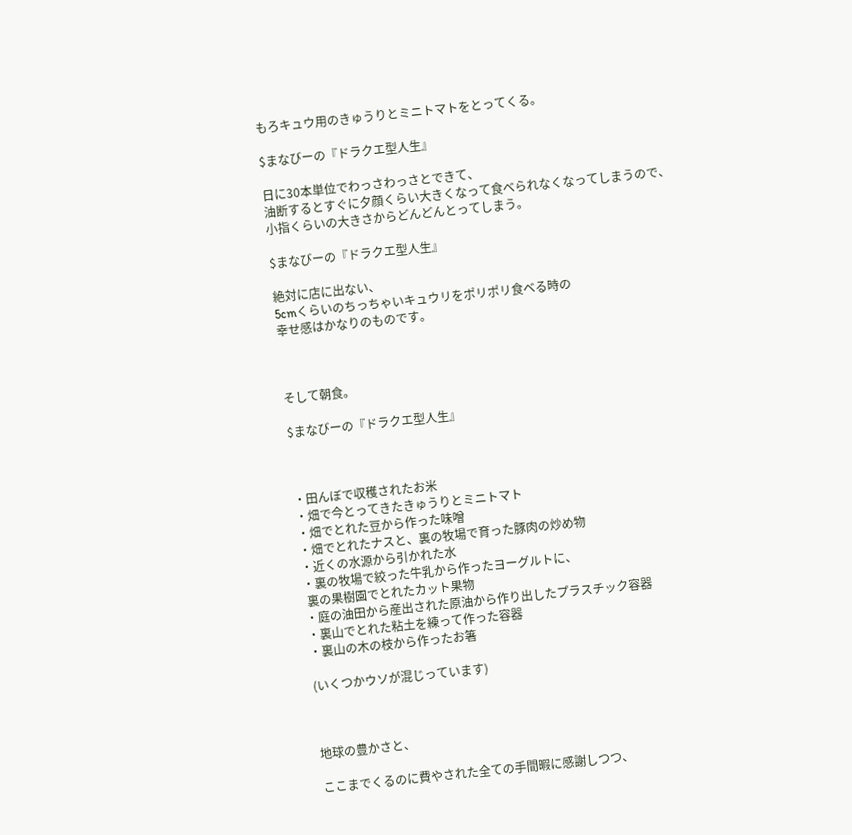もろキュウ用のきゅうりとミニトマトをとってくる。

$まなびーの『ドラクエ型人生』

日に30本単位でわっさわっさとできて、
油断するとすぐに夕顔くらい大きくなって食べられなくなってしまうので、
小指くらいの大きさからどんどんとってしまう。

$まなびーの『ドラクエ型人生』

絶対に店に出ない、
5cmくらいのちっちゃいキュウリをポリポリ食べる時の
幸せ感はかなりのものです。



そして朝食。

$まなびーの『ドラクエ型人生』



・田んぼで収穫されたお米
・畑で今とってきたきゅうりとミニトマト
・畑でとれた豆から作った味噌
・畑でとれたナスと、裏の牧場で育った豚肉の炒め物
・近くの水源から引かれた水
・裏の牧場で絞った牛乳から作ったヨーグルトに、
 裏の果樹園でとれたカット果物
・庭の油田から産出された原油から作り出したプラスチック容器
・裏山でとれた粘土を練って作った容器
・裏山の木の枝から作ったお箸

(いくつかウソが混じっています)



地球の豊かさと、

ここまでくるのに費やされた全ての手間暇に感謝しつつ、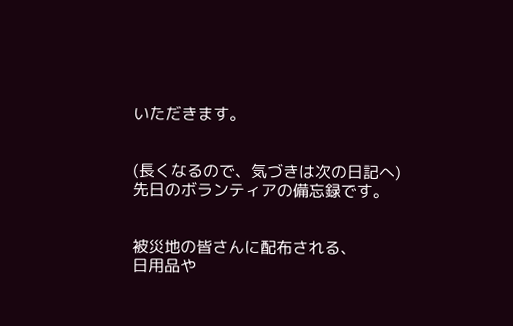いただきます。


(長くなるので、気づきは次の日記へ)
先日のボランティアの備忘録です。


被災地の皆さんに配布される、
日用品や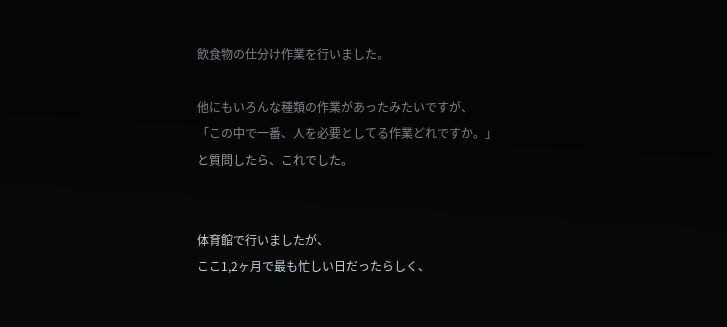飲食物の仕分け作業を行いました。

他にもいろんな種類の作業があったみたいですが、
「この中で一番、人を必要としてる作業どれですか。」
と質問したら、これでした。


体育館で行いましたが、
ここ1,2ヶ月で最も忙しい日だったらしく、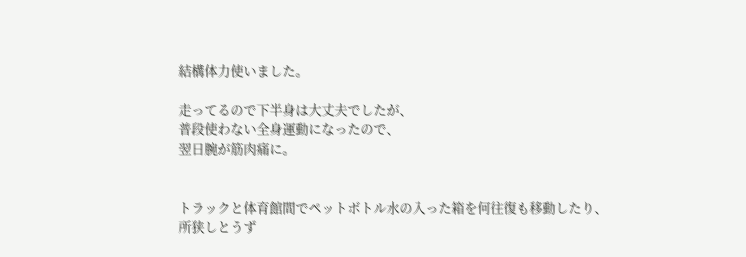結構体力使いました。

走ってるので下半身は大丈夫でしたが、
普段使わない全身運動になったので、
翌日腕が筋肉痛に。


トラックと体育館間でペットボトル水の入った箱を何往復も移動したり、
所狭しとうず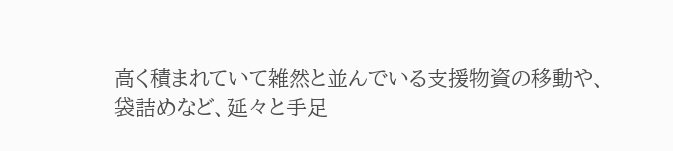高く積まれていて雑然と並んでいる支援物資の移動や、
袋詰めなど、延々と手足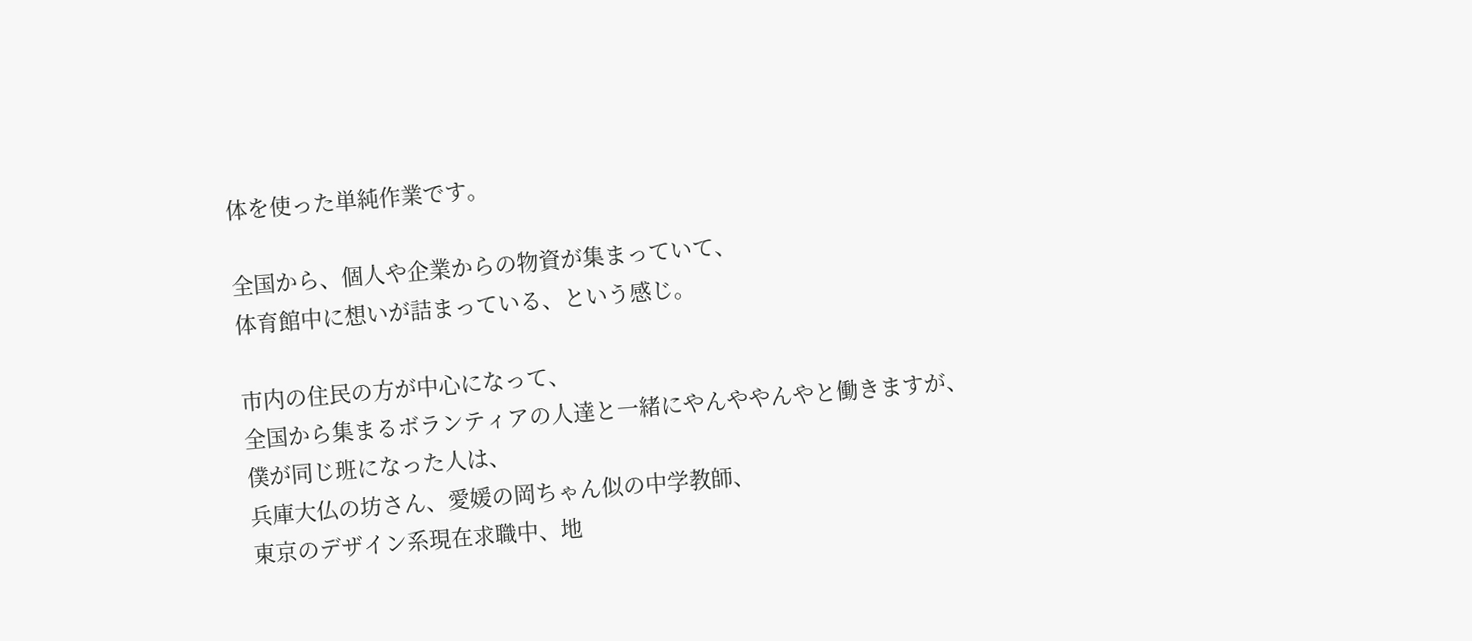体を使った単純作業です。

全国から、個人や企業からの物資が集まっていて、
体育館中に想いが詰まっている、という感じ。

市内の住民の方が中心になって、
全国から集まるボランティアの人達と一緒にやんややんやと働きますが、
僕が同じ班になった人は、
兵庫大仏の坊さん、愛媛の岡ちゃん似の中学教師、
東京のデザイン系現在求職中、地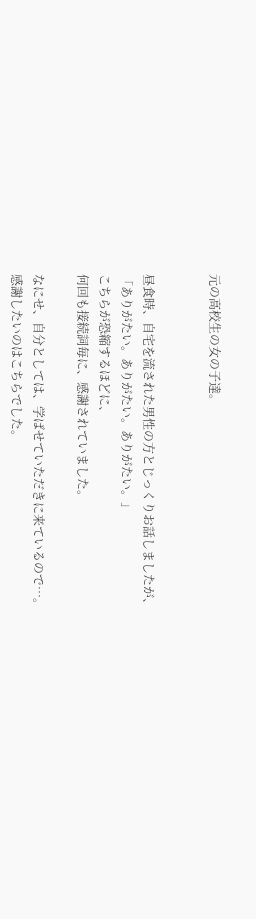元の高校生の女の子達。


昼食時、自宅を流された男性の方とじっくりお話しましたが、
「ありがたい。ありがたい。ありがたい。」
こちらが恐縮するほどに、
何回も接続詞毎に、感謝されていました。

なにせ、自分としては、学ばせていただきに来ているので…。
感謝したいのはこちらでした。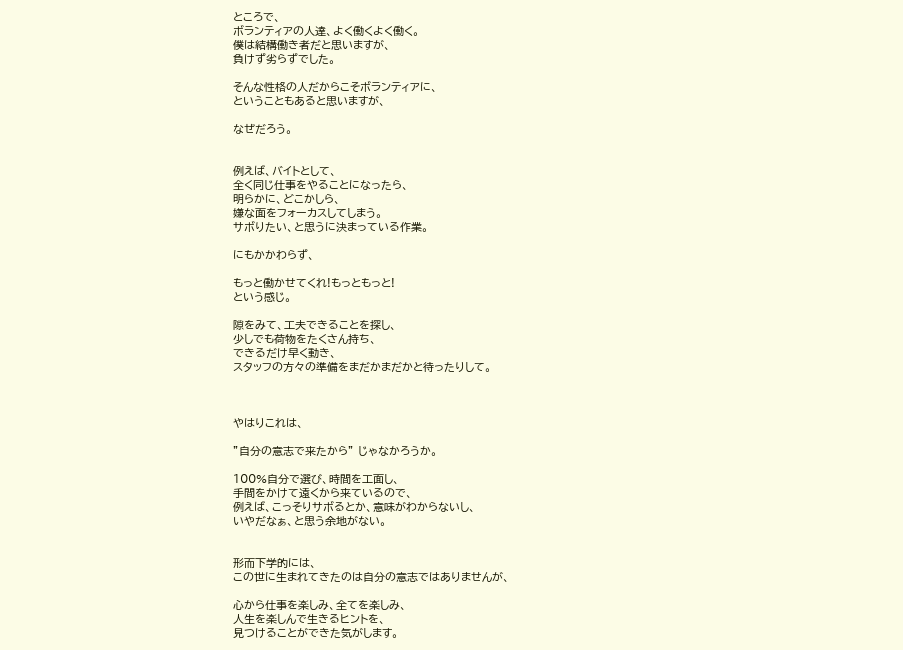ところで、
ボランティアの人達、よく働くよく働く。
僕は結構働き者だと思いますが、
負けず劣らずでした。

そんな性格の人だからこそボランティアに、
ということもあると思いますが、

なぜだろう。


例えば、バイトとして、
全く同じ仕事をやることになったら、
明らかに、どこかしら、
嫌な面をフォーカスしてしまう。
サボりたい、と思うに決まっている作業。

にもかかわらず、

もっと働かせてくれ!もっともっと!
という感じ。

隙をみて、工夫できることを探し、
少しでも荷物をたくさん持ち、
できるだけ早く動き、
スタッフの方々の準備をまだかまだかと待ったりして。



やはりこれは、

”自分の意志で来たから” じゃなかろうか。

100%自分で選び、時間を工面し、
手間をかけて遠くから来ているので、
例えば、こっそりサボるとか、意味がわからないし、
いやだなぁ、と思う余地がない。


形而下学的には、
この世に生まれてきたのは自分の意志ではありませんが、

心から仕事を楽しみ、全てを楽しみ、
人生を楽しんで生きるヒントを、
見つけることができた気がします。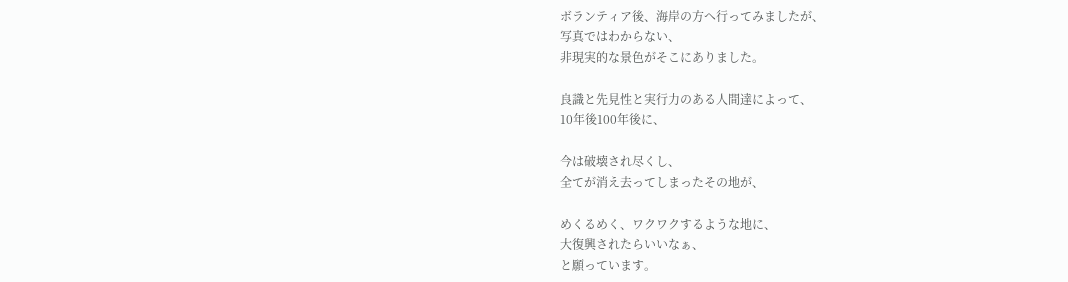ボランティア後、海岸の方へ行ってみましたが、
写真ではわからない、
非現実的な景色がそこにありました。

良識と先見性と実行力のある人間達によって、
10年後100年後に、

今は破壊され尽くし、
全てが消え去ってしまったその地が、

めくるめく、ワクワクするような地に、
大復興されたらいいなぁ、
と願っています。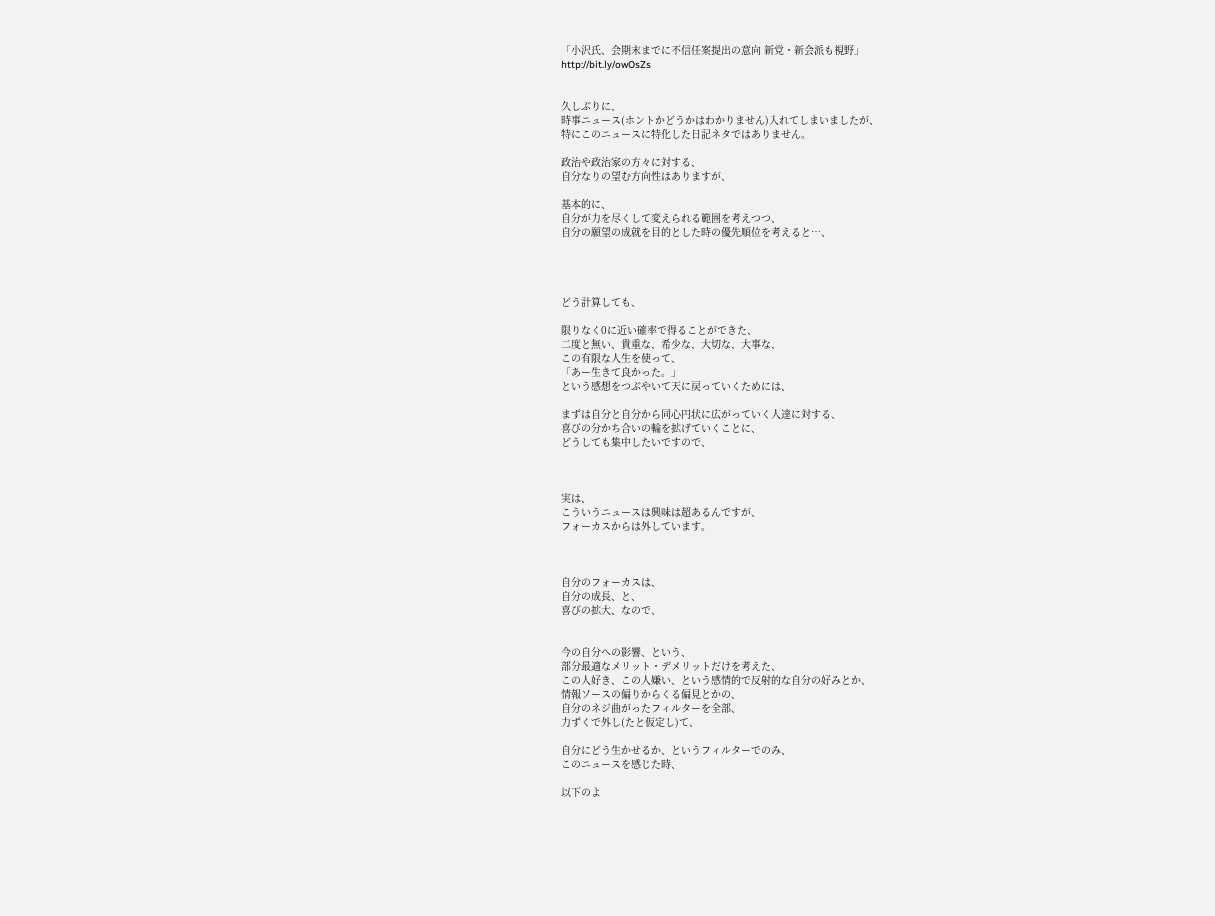「小沢氏、会期末までに不信任案提出の意向 新党・新会派も視野」
http://bit.ly/owOsZs


久しぶりに、
時事ニュース(ホントかどうかはわかりません)入れてしまいましたが、
特にこのニュースに特化した日記ネタではありません。

政治や政治家の方々に対する、
自分なりの望む方向性はありますが、

基本的に、
自分が力を尽くして変えられる範囲を考えつつ、
自分の願望の成就を目的とした時の優先順位を考えると…、




どう計算しても、

限りなく0に近い確率で得ることができた、
二度と無い、貴重な、希少な、大切な、大事な、
この有限な人生を使って、
「あー生きて良かった。」
という感想をつぶやいて天に戻っていくためには、

まずは自分と自分から同心円状に広がっていく人達に対する、
喜びの分かち合いの輪を拡げていくことに、
どうしても集中したいですので、



実は、
こういうニュースは興味は超あるんですが、
フォーカスからは外しています。



自分のフォーカスは、
自分の成長、と、
喜びの拡大、なので、


今の自分への影響、という、
部分最適なメリット・デメリットだけを考えた、
この人好き、この人嫌い、という感情的で反射的な自分の好みとか、
情報ソースの偏りからくる偏見とかの、
自分のネジ曲がったフィルターを全部、
力ずくで外し(たと仮定し)て、

自分にどう生かせるか、というフィルターでのみ、
このニュースを感じた時、

以下のよ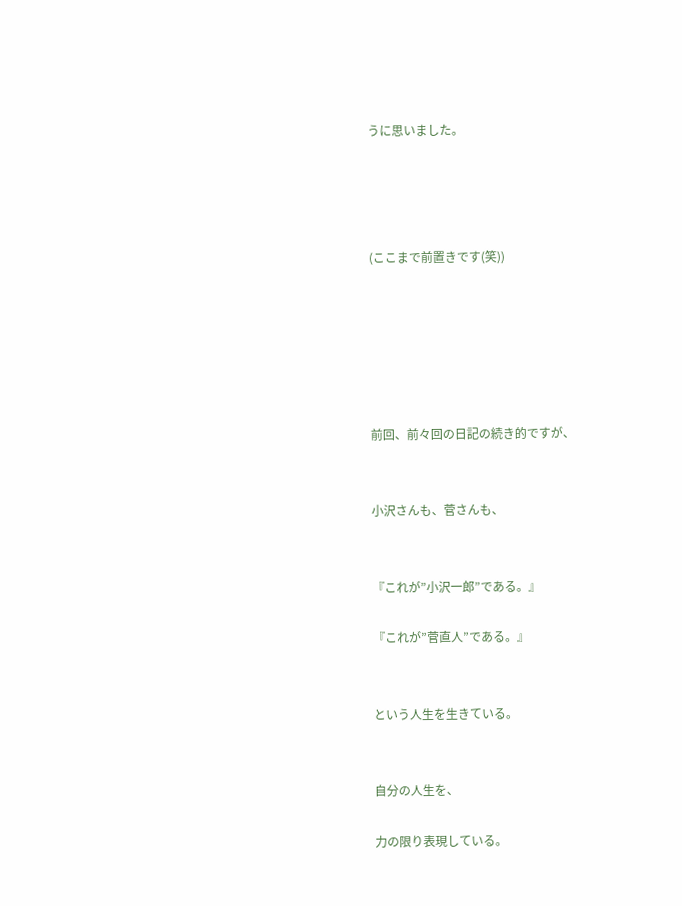うに思いました。




(ここまで前置きです(笑))






前回、前々回の日記の続き的ですが、


小沢さんも、菅さんも、


『これが”小沢一郎”である。』

『これが”菅直人”である。』


という人生を生きている。


自分の人生を、

力の限り表現している。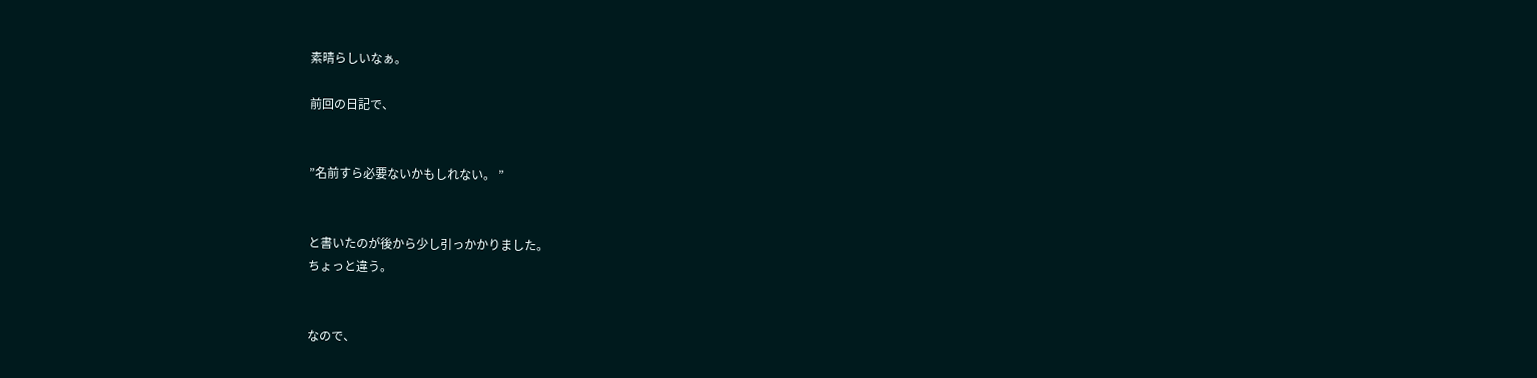素晴らしいなぁ。

前回の日記で、


”名前すら必要ないかもしれない。 ”


と書いたのが後から少し引っかかりました。
ちょっと違う。


なので、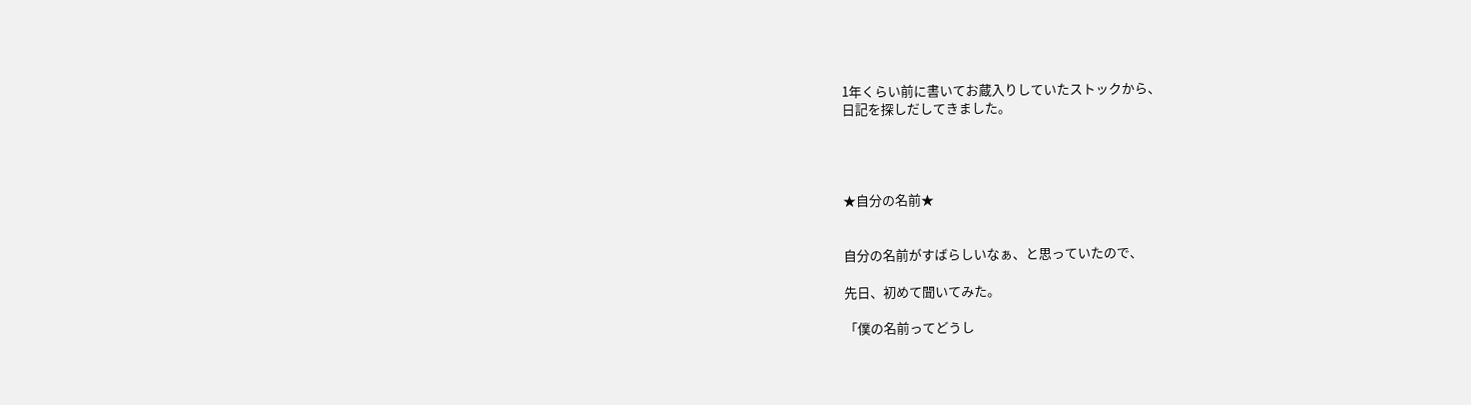1年くらい前に書いてお蔵入りしていたストックから、
日記を探しだしてきました。




★自分の名前★


自分の名前がすばらしいなぁ、と思っていたので、

先日、初めて聞いてみた。

「僕の名前ってどうし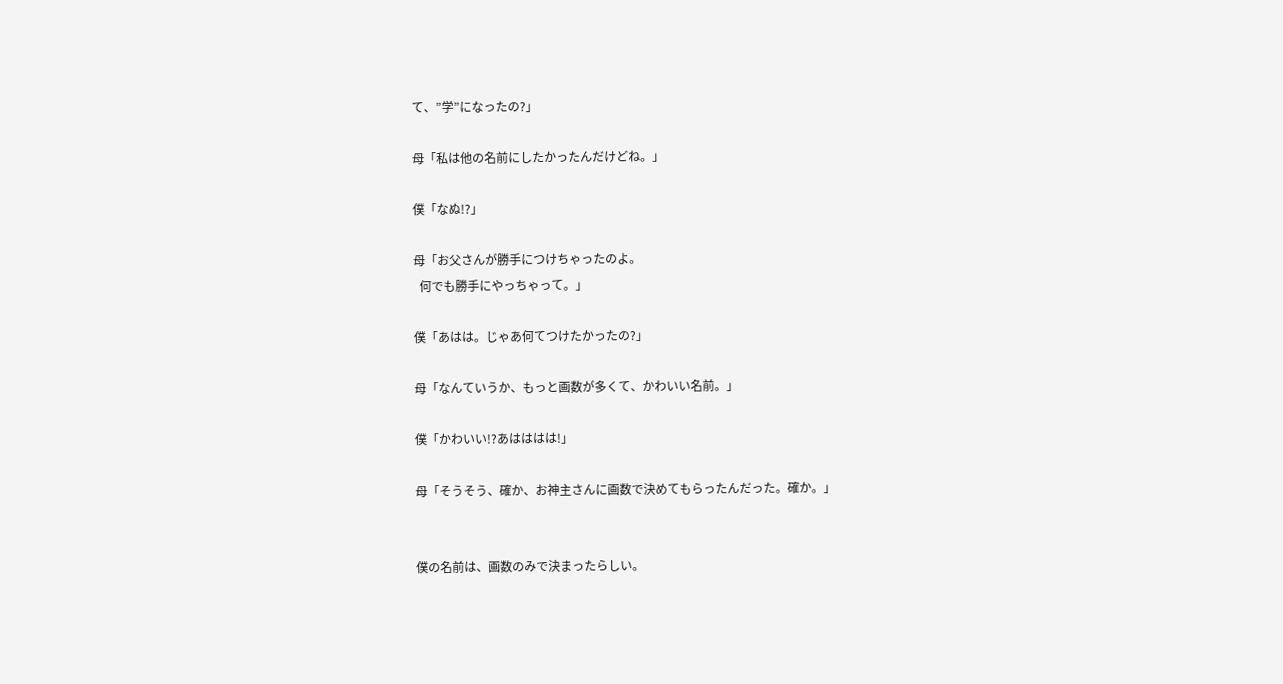て、”学”になったの?」

母「私は他の名前にしたかったんだけどね。」

僕「なぬ!?」

母「お父さんが勝手につけちゃったのよ。
  何でも勝手にやっちゃって。」

僕「あはは。じゃあ何てつけたかったの?」

母「なんていうか、もっと画数が多くて、かわいい名前。」

僕「かわいい!?あはははは!」

母「そうそう、確か、お神主さんに画数で決めてもらったんだった。確か。」


僕の名前は、画数のみで決まったらしい。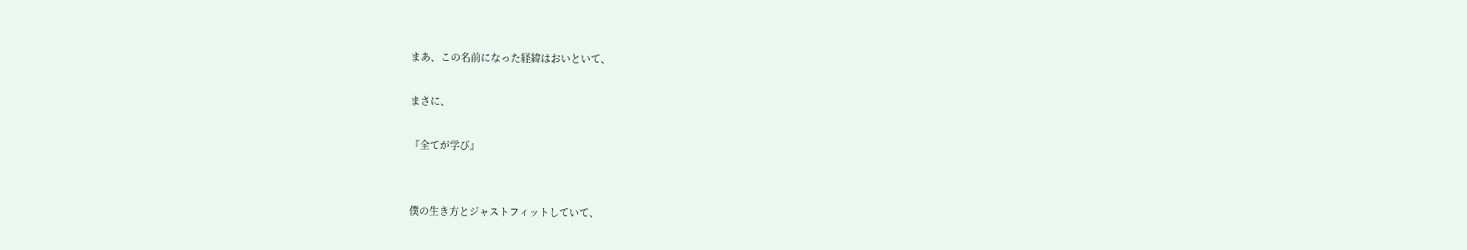まあ、この名前になった経緯はおいといて、

まさに、

『全てが学び』


僕の生き方とジャストフィットしていて、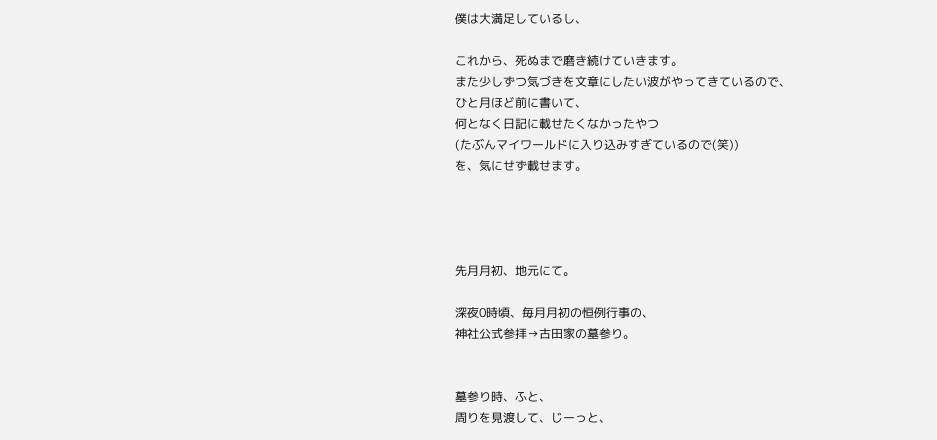僕は大満足しているし、

これから、死ぬまで磨き続けていきます。
また少しずつ気づきを文章にしたい波がやってきているので、
ひと月ほど前に書いて、
何となく日記に載せたくなかったやつ
(たぶんマイワールドに入り込みすぎているので(笑))
を、気にせず載せます。




先月月初、地元にて。

深夜0時頃、毎月月初の恒例行事の、
神社公式参拝→古田家の墓参り。


墓参り時、ふと、
周りを見渡して、じーっと、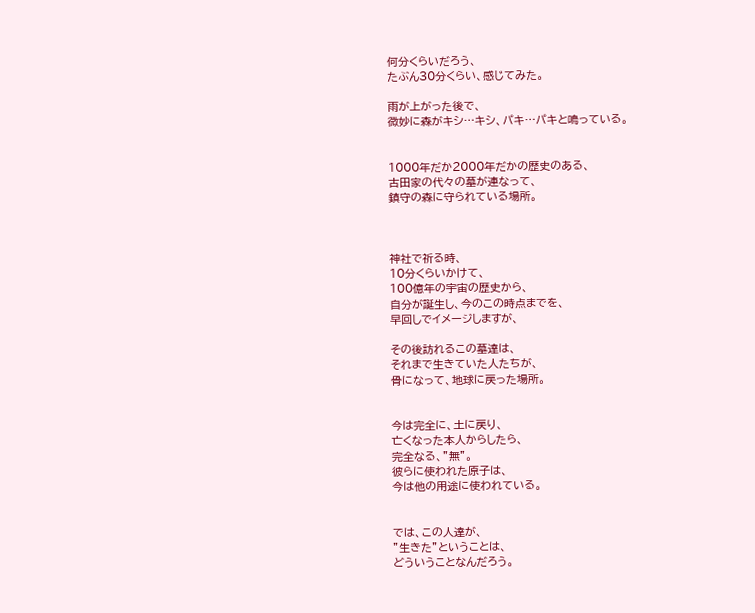何分くらいだろう、
たぶん30分くらい、感じてみた。

雨が上がった後で、
微妙に森がキシ…キシ、パキ…パキと鳴っている。


1000年だか2000年だかの歴史のある、
古田家の代々の墓が連なって、
鎮守の森に守られている場所。



神社で祈る時、
10分くらいかけて、
100億年の宇宙の歴史から、
自分が誕生し、今のこの時点までを、
早回しでイメージしますが、

その後訪れるこの墓達は、
それまで生きていた人たちが、
骨になって、地球に戻った場所。


今は完全に、土に戻り、
亡くなった本人からしたら、
完全なる、”無”。
彼らに使われた原子は、
今は他の用途に使われている。


では、この人達が、
”生きた”ということは、
どういうことなんだろう。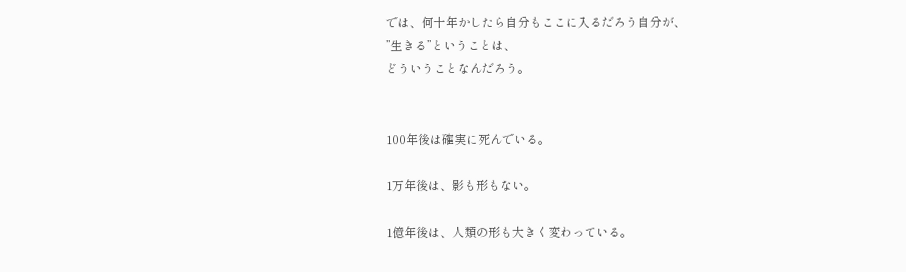では、何十年かしたら自分もここに入るだろう自分が、
”生きる”ということは、
どういうことなんだろう。


100年後は確実に死んでいる。

1万年後は、影も形もない。

1億年後は、人類の形も大きく変わっている。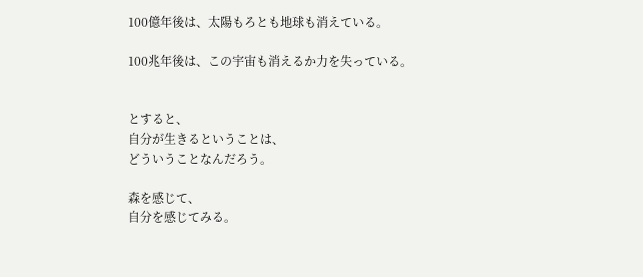100億年後は、太陽もろとも地球も消えている。

100兆年後は、この宇宙も消えるか力を失っている。


とすると、
自分が生きるということは、
どういうことなんだろう。

森を感じて、
自分を感じてみる。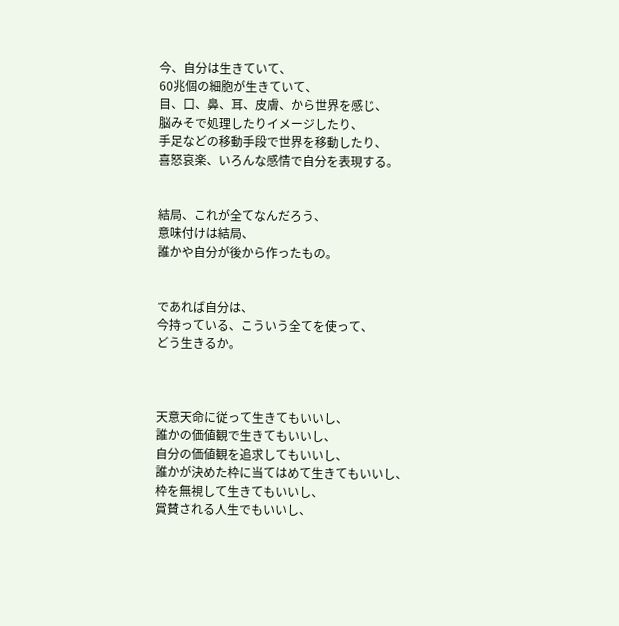今、自分は生きていて、
60兆個の細胞が生きていて、
目、口、鼻、耳、皮膚、から世界を感じ、
脳みそで処理したりイメージしたり、
手足などの移動手段で世界を移動したり、
喜怒哀楽、いろんな感情で自分を表現する。


結局、これが全てなんだろう、
意味付けは結局、
誰かや自分が後から作ったもの。


であれば自分は、
今持っている、こういう全てを使って、
どう生きるか。



天意天命に従って生きてもいいし、
誰かの価値観で生きてもいいし、
自分の価値観を追求してもいいし、
誰かが決めた枠に当てはめて生きてもいいし、
枠を無視して生きてもいいし、
賞賛される人生でもいいし、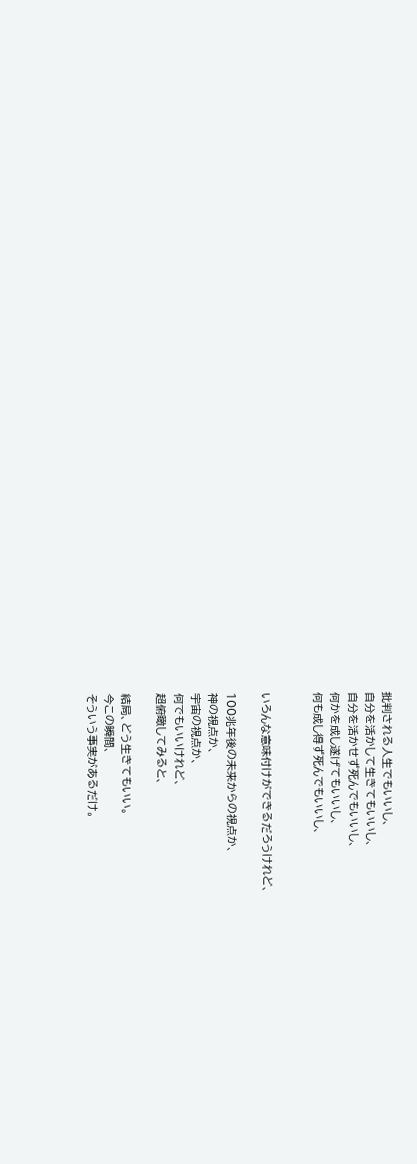批判される人生でもいいし、
自分を活かして生きてもいいし、
自分を活かせず死んでもいいし、
何かを成し遂げてもいいし、
何も成し得ず死んでもいいし、


いろんな意味付けができるだろうけれど、

100兆年後の未来からの視点か、
神の視点か、
宇宙の視点か、
何でもいいけれど、
超俯瞰してみると、

結局、どう生きてもいい。
今この瞬間、
そういう事実があるだけ。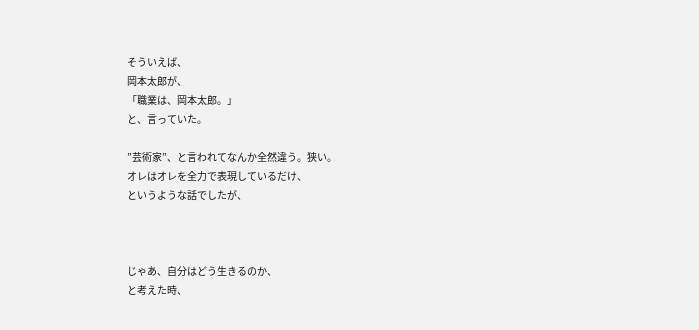そういえば、
岡本太郎が、
「職業は、岡本太郎。」
と、言っていた。

”芸術家”、と言われてなんか全然違う。狭い。
オレはオレを全力で表現しているだけ、
というような話でしたが、



じゃあ、自分はどう生きるのか、
と考えた時、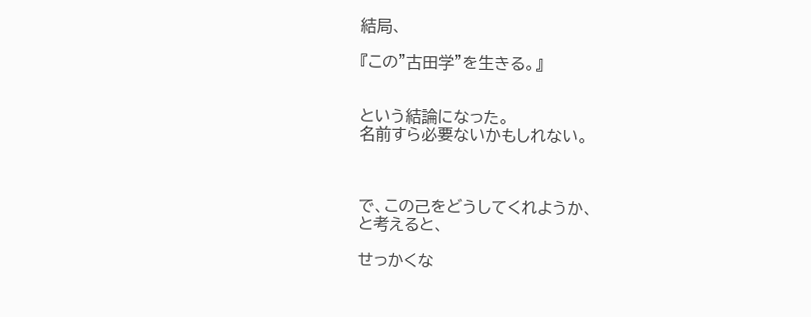結局、

『この”古田学”を生きる。』


という結論になった。
名前すら必要ないかもしれない。



で、この己をどうしてくれようか、
と考えると、

せっかくな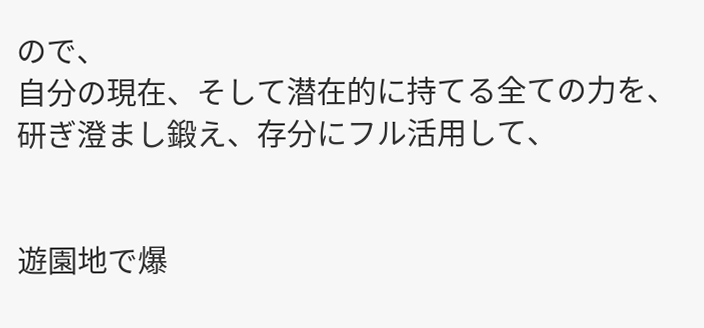ので、
自分の現在、そして潜在的に持てる全ての力を、
研ぎ澄まし鍛え、存分にフル活用して、


遊園地で爆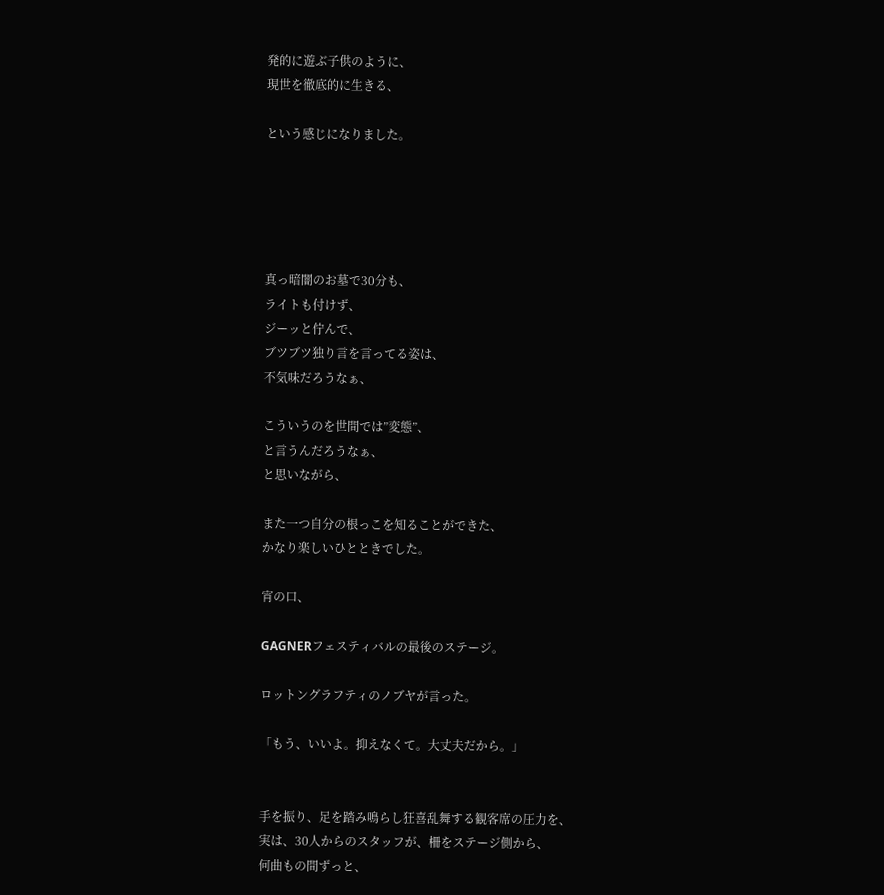発的に遊ぶ子供のように、
現世を徹底的に生きる、

という感じになりました。





真っ暗闇のお墓で30分も、
ライトも付けず、
ジーッと佇んで、
ブツブツ独り言を言ってる姿は、
不気味だろうなぁ、

こういうのを世間では”変態”、
と言うんだろうなぁ、
と思いながら、

また一つ自分の根っこを知ることができた、
かなり楽しいひとときでした。

宵の口、

GAGNERフェスティバルの最後のステージ。

ロットングラフティのノブヤが言った。

「もう、いいよ。抑えなくて。大丈夫だから。」


手を振り、足を踏み鳴らし狂喜乱舞する観客席の圧力を、
実は、30人からのスタッフが、柵をステージ側から、
何曲もの間ずっと、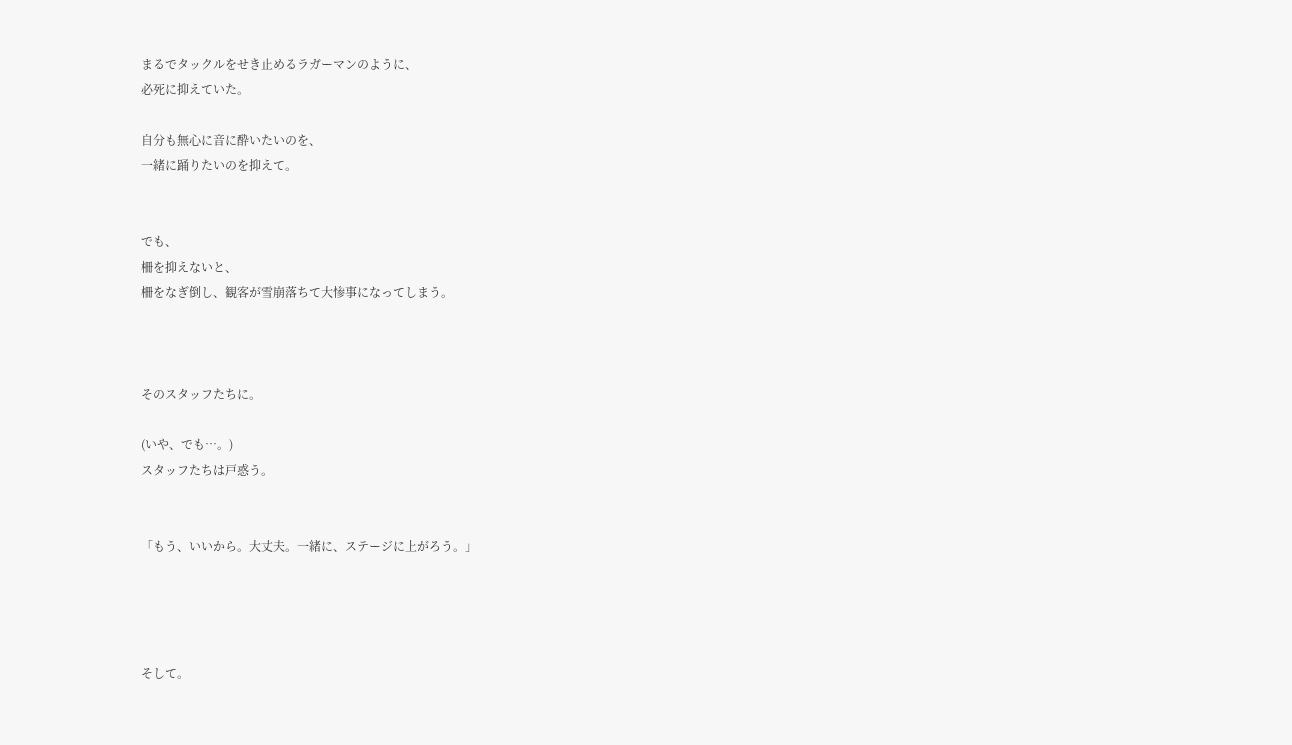まるでタックルをせき止めるラガーマンのように、
必死に抑えていた。

自分も無心に音に酔いたいのを、
一緒に踊りたいのを抑えて。


でも、
柵を抑えないと、
柵をなぎ倒し、観客が雪崩落ちて大惨事になってしまう。



そのスタッフたちに。

(いや、でも…。)
スタッフたちは戸惑う。


「もう、いいから。大丈夫。一緒に、ステージに上がろう。」




そして。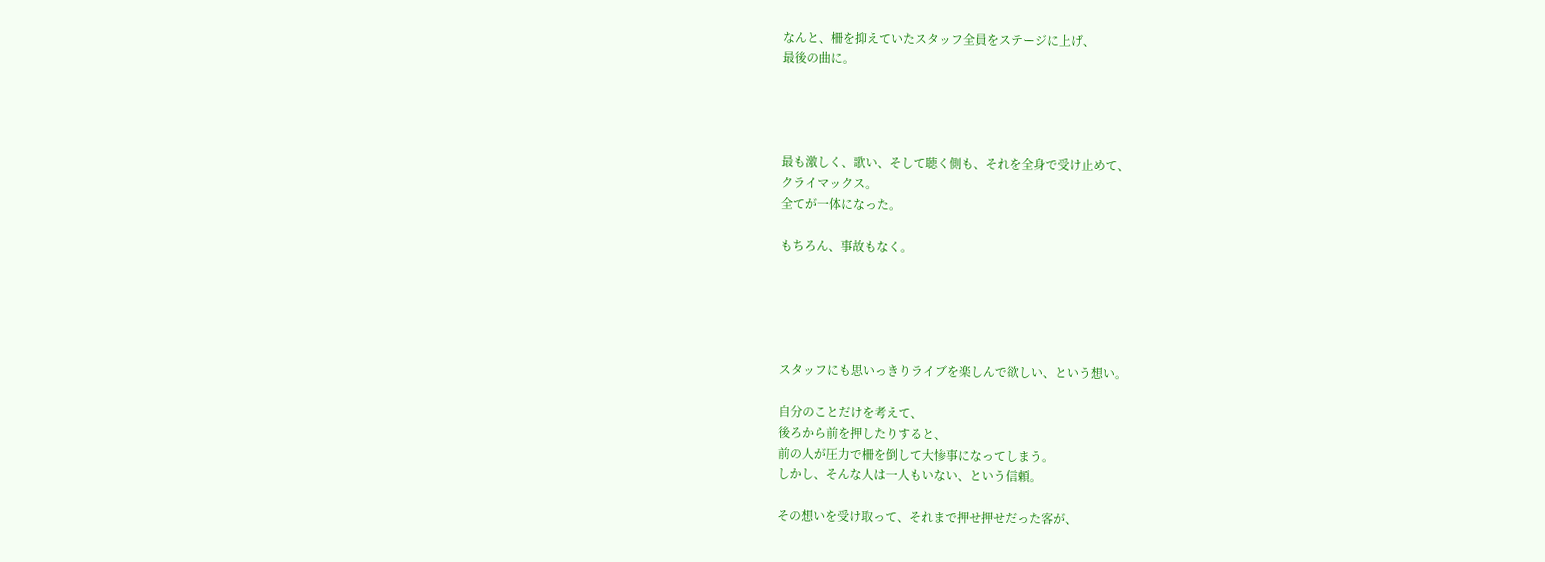なんと、柵を抑えていたスタッフ全員をステージに上げ、
最後の曲に。




最も激しく、歌い、そして聴く側も、それを全身で受け止めて、
クライマックス。
全てが一体になった。

もちろん、事故もなく。





スタッフにも思いっきりライブを楽しんで欲しい、という想い。

自分のことだけを考えて、
後ろから前を押したりすると、
前の人が圧力で柵を倒して大惨事になってしまう。
しかし、そんな人は一人もいない、という信頼。

その想いを受け取って、それまで押せ押せだった客が、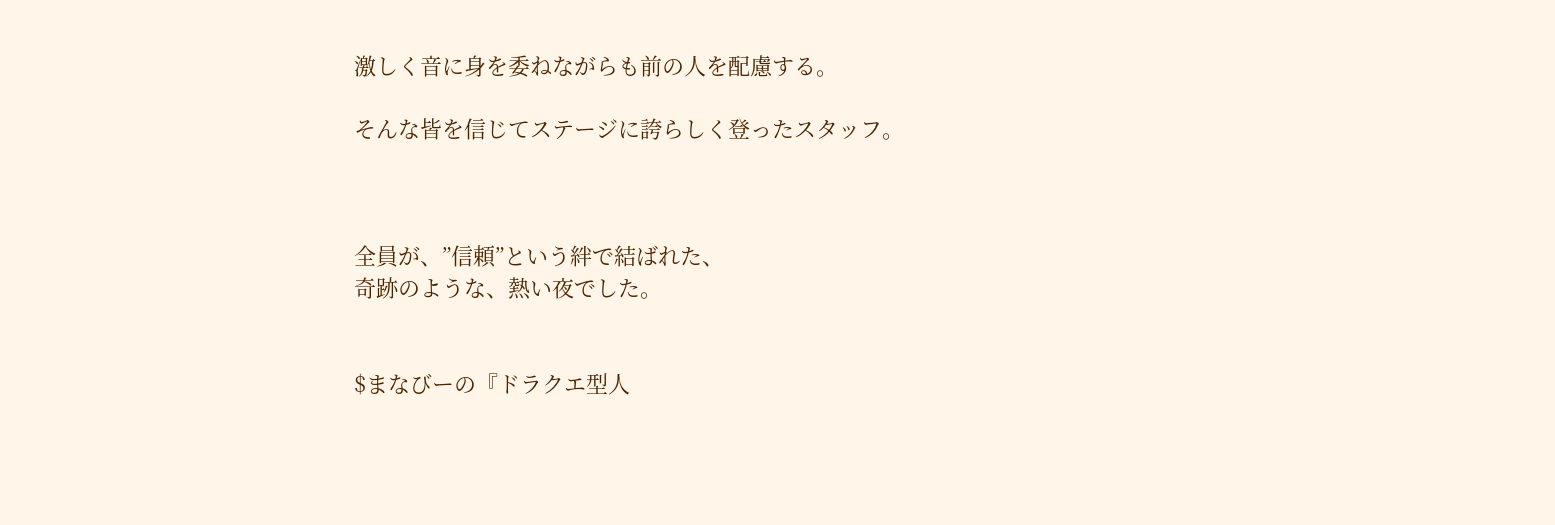激しく音に身を委ねながらも前の人を配慮する。

そんな皆を信じてステージに誇らしく登ったスタッフ。



全員が、”信頼”という絆で結ばれた、
奇跡のような、熱い夜でした。


$まなびーの『ドラクエ型人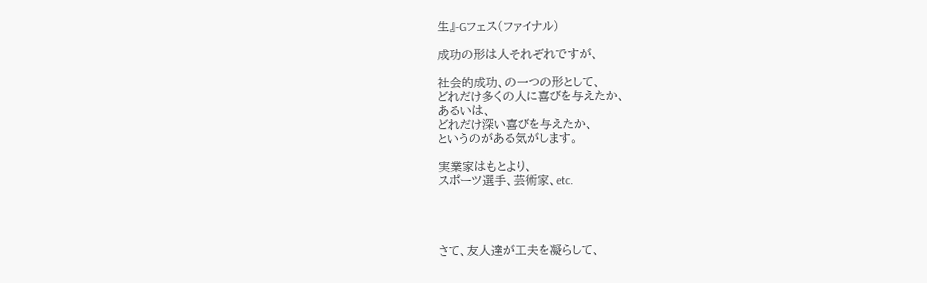生』-Gフェス(ファイナル)

成功の形は人それぞれですが、

社会的成功、の一つの形として、
どれだけ多くの人に喜びを与えたか、
あるいは、
どれだけ深い喜びを与えたか、
というのがある気がします。

実業家はもとより、
スポーツ選手、芸術家、etc.




さて、友人達が工夫を凝らして、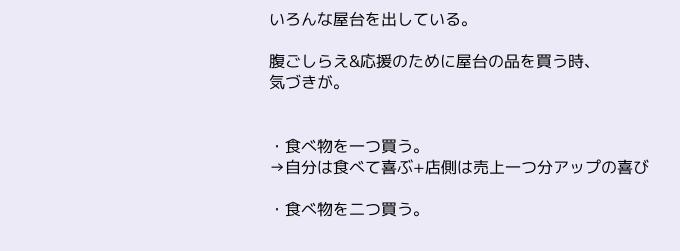いろんな屋台を出している。

腹ごしらえ&応援のために屋台の品を買う時、
気づきが。


・食べ物を一つ買う。
→自分は食べて喜ぶ+店側は売上一つ分アップの喜び

・食べ物を二つ買う。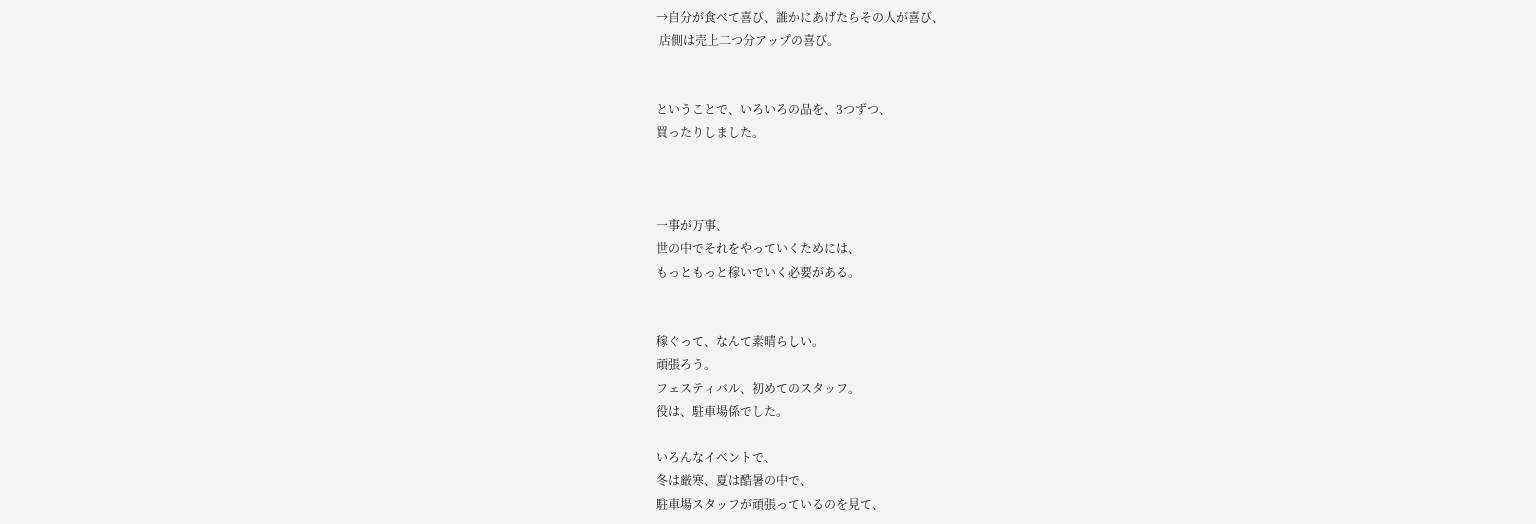→自分が食べて喜び、誰かにあげたらその人が喜び、
 店側は売上二つ分アップの喜び。


ということで、いろいろの品を、3つずつ、
買ったりしました。



一事が万事、
世の中でそれをやっていくためには、
もっともっと稼いでいく必要がある。


稼ぐって、なんて素晴らしい。
頑張ろう。
フェスティバル、初めてのスタッフ。
役は、駐車場係でした。

いろんなイベントで、
冬は厳寒、夏は酷暑の中で、
駐車場スタッフが頑張っているのを見て、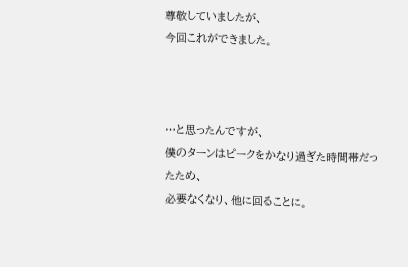尊敬していましたが、
今回これができました。



…と思ったんですが、
僕のターンはピークをかなり過ぎた時間帯だったため、
必要なくなり、他に回ることに。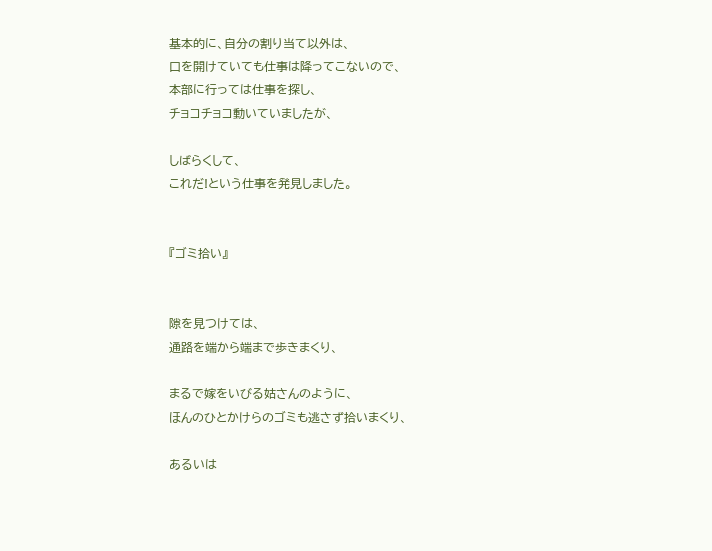基本的に、自分の割り当て以外は、
口を開けていても仕事は降ってこないので、
本部に行っては仕事を探し、
チョコチョコ動いていましたが、

しばらくして、
これだ!という仕事を発見しました。


『ゴミ拾い』


隙を見つけては、
通路を端から端まで歩きまくり、

まるで嫁をいびる姑さんのように、
ほんのひとかけらのゴミも逃さず拾いまくり、

あるいは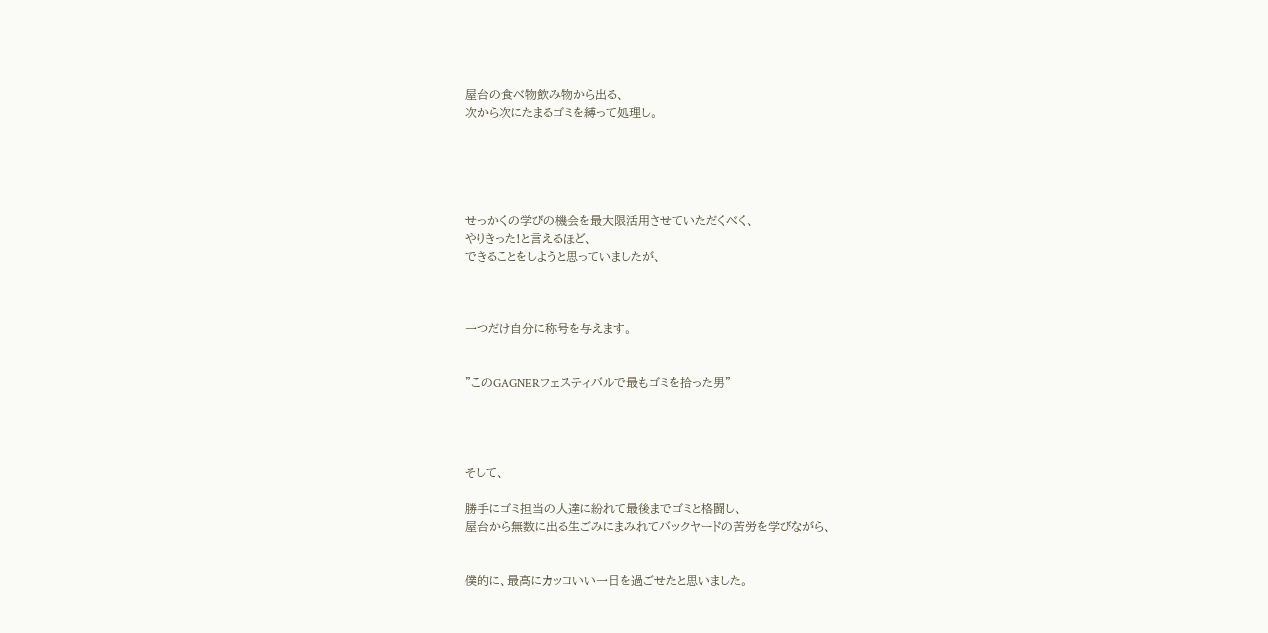屋台の食べ物飲み物から出る、
次から次にたまるゴミを縛って処理し。





せっかくの学びの機会を最大限活用させていただくべく、
やりきった!と言えるほど、
できることをしようと思っていましたが、



一つだけ自分に称号を与えます。


”このGAGNERフェスティバルで最もゴミを拾った男”




そして、

勝手にゴミ担当の人達に紛れて最後までゴミと格闘し、
屋台から無数に出る生ごみにまみれてバックヤードの苦労を学びながら、


僕的に、最高にカッコいい一日を過ごせたと思いました。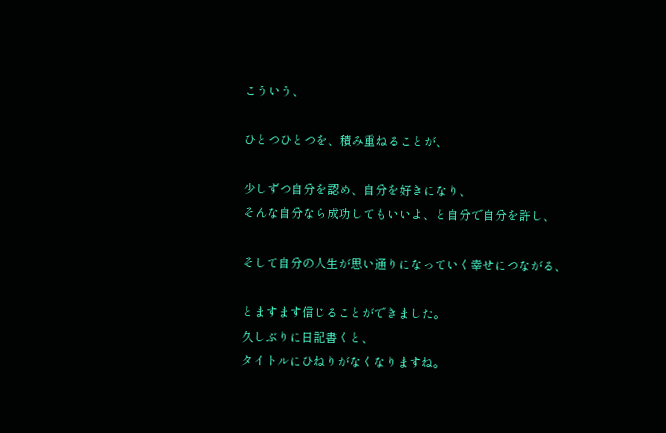こういう、

ひとつひとつを、積み重ねることが、

少しずつ自分を認め、自分を好きになり、
そんな自分なら成功してもいいよ、と自分で自分を許し、

そして自分の人生が思い通りになっていく幸せにつながる、

とますます信じることができました。
久しぶりに日記書くと、
タイトルにひねりがなくなりますね。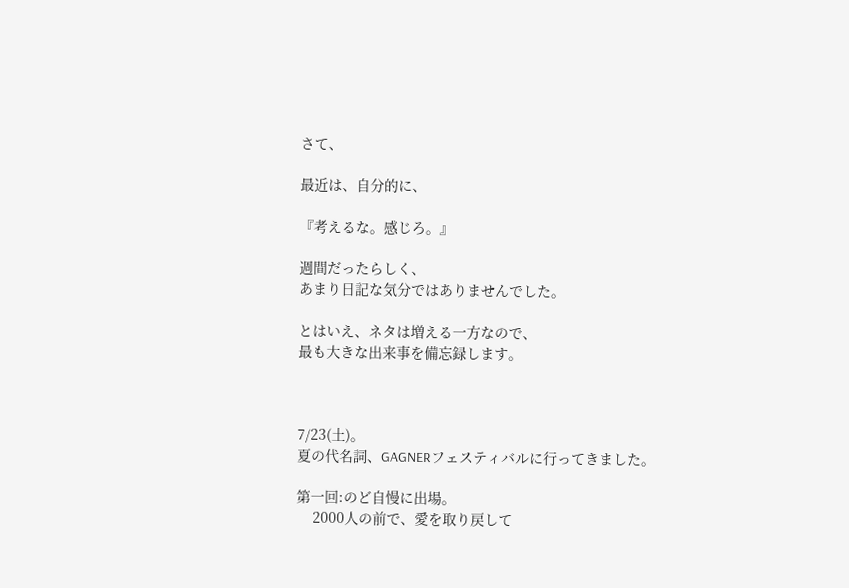さて、

最近は、自分的に、

『考えるな。感じろ。』

週間だったらしく、
あまり日記な気分ではありませんでした。

とはいえ、ネタは増える一方なので、
最も大きな出来事を備忘録します。



7/23(土)。
夏の代名詞、GAGNERフェスティバルに行ってきました。

第一回:のど自慢に出場。
    2000人の前で、愛を取り戻して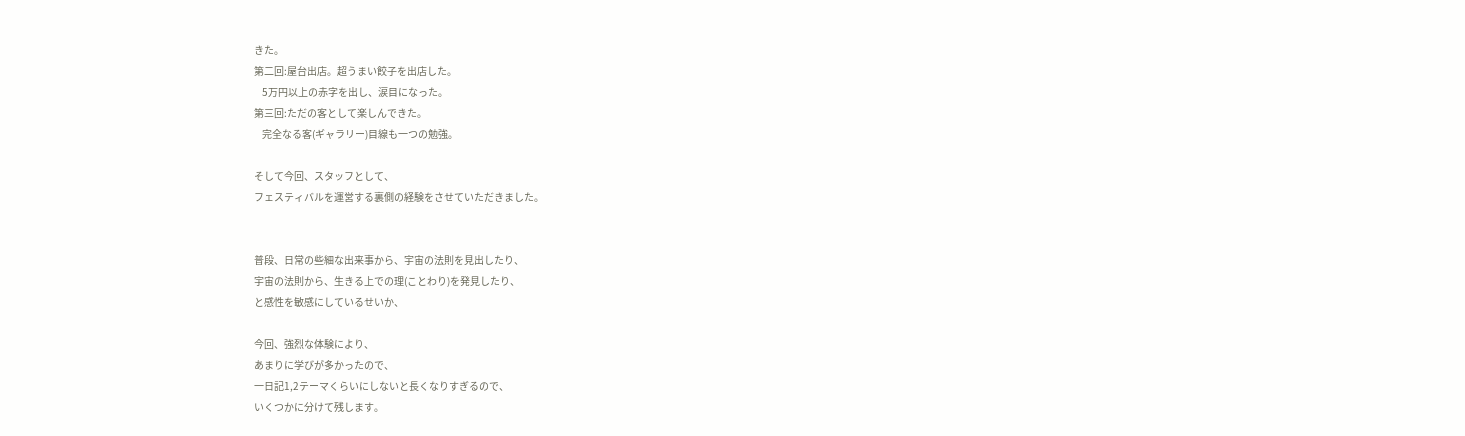きた。
第二回:屋台出店。超うまい餃子を出店した。
    5万円以上の赤字を出し、涙目になった。
第三回:ただの客として楽しんできた。
    完全なる客(ギャラリー)目線も一つの勉強。

そして今回、スタッフとして、
フェスティバルを運営する裏側の経験をさせていただきました。


普段、日常の些細な出来事から、宇宙の法則を見出したり、
宇宙の法則から、生きる上での理(ことわり)を発見したり、
と感性を敏感にしているせいか、

今回、強烈な体験により、
あまりに学びが多かったので、
一日記1,2テーマくらいにしないと長くなりすぎるので、
いくつかに分けて残します。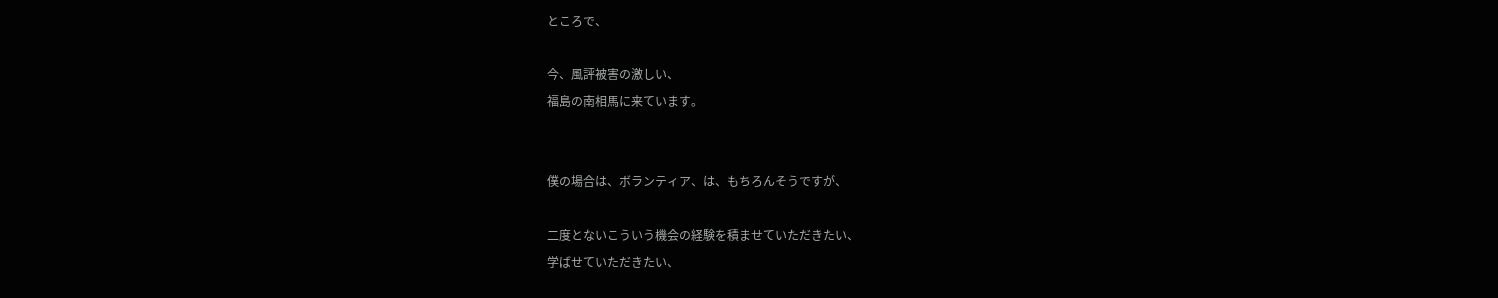ところで、

今、風評被害の激しい、
福島の南相馬に来ています。


僕の場合は、ボランティア、は、もちろんそうですが、

二度とないこういう機会の経験を積ませていただきたい、
学ばせていただきたい、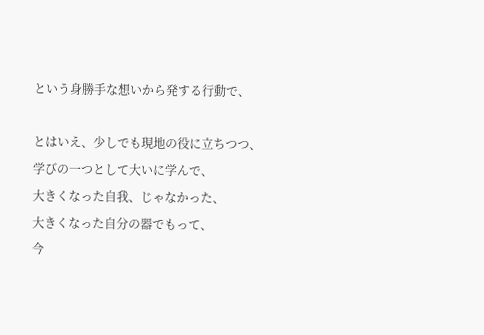という身勝手な想いから発する行動で、

とはいえ、少しでも現地の役に立ちつつ、
学びの一つとして大いに学んで、
大きくなった自我、じゃなかった、
大きくなった自分の器でもって、
今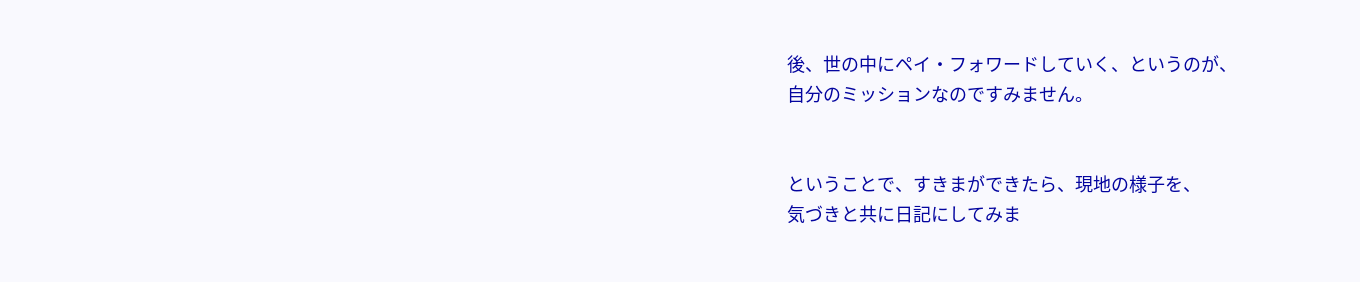後、世の中にペイ・フォワードしていく、というのが、
自分のミッションなのですみません。


ということで、すきまができたら、現地の様子を、
気づきと共に日記にしてみま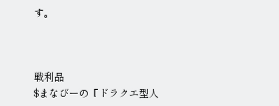す。



戦利品
$まなびーの『ドラクエ型人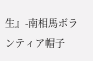生』-南相馬ボランティア帽子